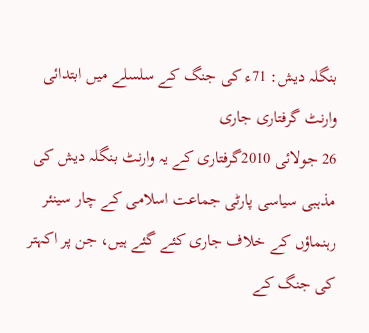بنگلہ دیش: 71ء کی جنگ کے سلسلے میں ابتدائی وارنٹ گرفتاری جاری
26 جولائی 2010گرفتاری کے یہ وارنٹ بنگلہ دیش کی مذہبی سیاسی پارٹی جماعت اسلامی کے چار سینئر رہنماؤں کے خلاف جاری کئے گئے ہیں، جن پر اکہتر کی جنگ کے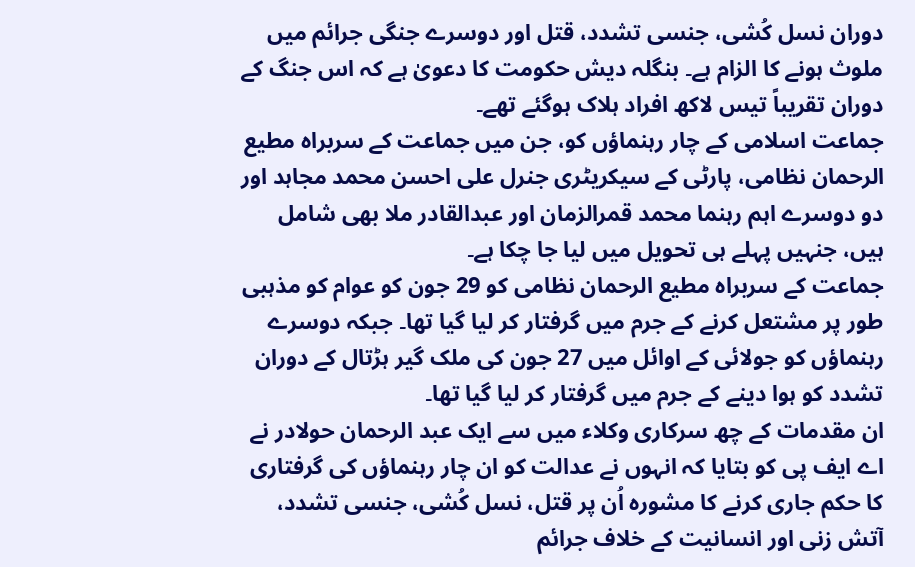دوران نسل کُشی، جنسی تشدد، قتل اور دوسرے جنگی جرائم میں ملوث ہونے کا الزام ہے۔ بنگلہ دیش حکومت کا دعویٰ ہے کہ اس جنگ کے دوران تقریباً تیس لاکھ افراد ہلاک ہوگئے تھے۔
جماعت اسلامی کے چار رہنماؤں کو، جن میں جماعت کے سربراہ مطیع الرحمان نظامی، پارٹی کے سیکریٹری جنرل علی احسن محمد مجاہد اور دو دوسرے اہم رہنما محمد قمرالزمان اور عبدالقادر ملا بھی شامل ہیں، جنہیں پہلے ہی تحویل میں لیا جا چکا ہے۔
جماعت کے سربراہ مطیع الرحمان نظامی کو 29 جون کو عوام کو مذہبی طور پر مشتعل کرنے کے جرم میں گرفتار کر لیا گیا تھا۔ جبکہ دوسرے رہنماؤں کو جولائی کے اوائل میں 27 جون کی ملک گیر ہڑتال کے دوران تشدد کو ہوا دینے کے جرم میں گرفتار کر لیا گیا تھا۔
ان مقدمات کے چھ سرکاری وکلاء میں سے ایک عبد الرحمان حولادر نے اے ایف پی کو بتایا کہ انہوں نے عدالت کو ان چار رہنماؤں کی گرفتاری کا حکم جاری کرنے کا مشورہ اُن پر قتل، نسل کُشی، جنسی تشدد، آتش زنی اور انسانیت کے خلاف جرائم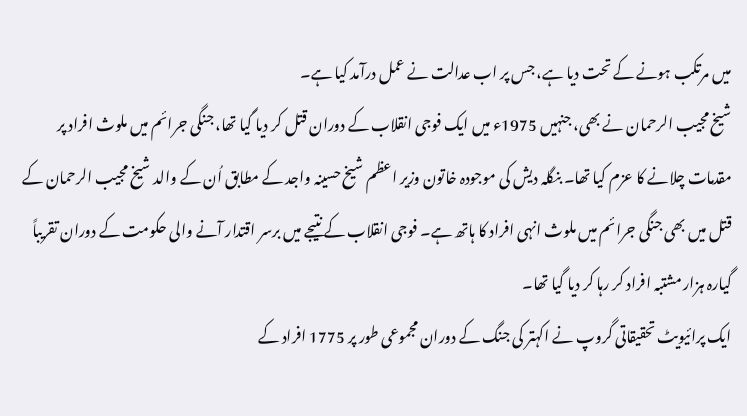میں مرتکب ہونے کے تحت دیا ہے، جس پر اب عدالت نے عمل درآمد کیا ہے۔
شیخ مجیب الرحمان نے بھی، جنہیں 1975ء میں ایک فوجی انقلاب کے دوران قتل کر دیا گیا تھا، جنگی جرائم میں ملوث افراد پر مقدمات چلانے کا عزم کیا تھا۔ بنگلہ دیش کی موجودہ خاتون وزیر اعظم شیخ حسینہ واجد کے مطابق اُن کے والد شیخ مجیب الرحمان کے قتل میں بھی جنگی جرائم میں ملوث انہی افراد کا ہاتھ ہے۔ فوجی انقلاب کے نتیجے میں برسر اقتدار آنے والی حکومت کے دوران تقریباً گیارہ ہزار مشتبہ افراد کر رہا کر دیا گیا تھا۔
ایک پرائیویٹ تحقیقاتی گروپ نے اکہتر کی جنگ کے دوران مجموعی طور پر 1775 افراد کے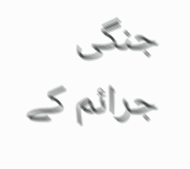جنگی جرائم کے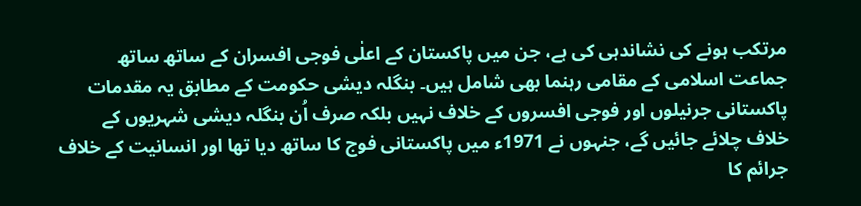مرتکب ہونے کی نشاندہی کی ہے، جن میں پاکستان کے اعلٰی فوجی افسران کے ساتھ ساتھ جماعت اسلامی کے مقامی رہنما بھی شامل ہیں۔ بنگلہ دیشی حکومت کے مطابق یہ مقدمات پاکستانی جرنیلوں اور فوجی افسروں کے خلاف نہیں بلکہ صرف اُن بنگلہ دیشی شہریوں کے خلاف چلائے جائیں گے، جنہوں نے 1971ء میں پاکستانی فوج کا ساتھ دیا تھا اور انسانیت کے خلاف جرائم کا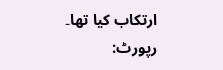ارتکاب کیا تھا۔
رپورٹ: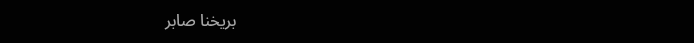بریخنا صابر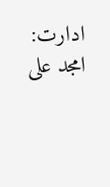ادارت: امجد علی